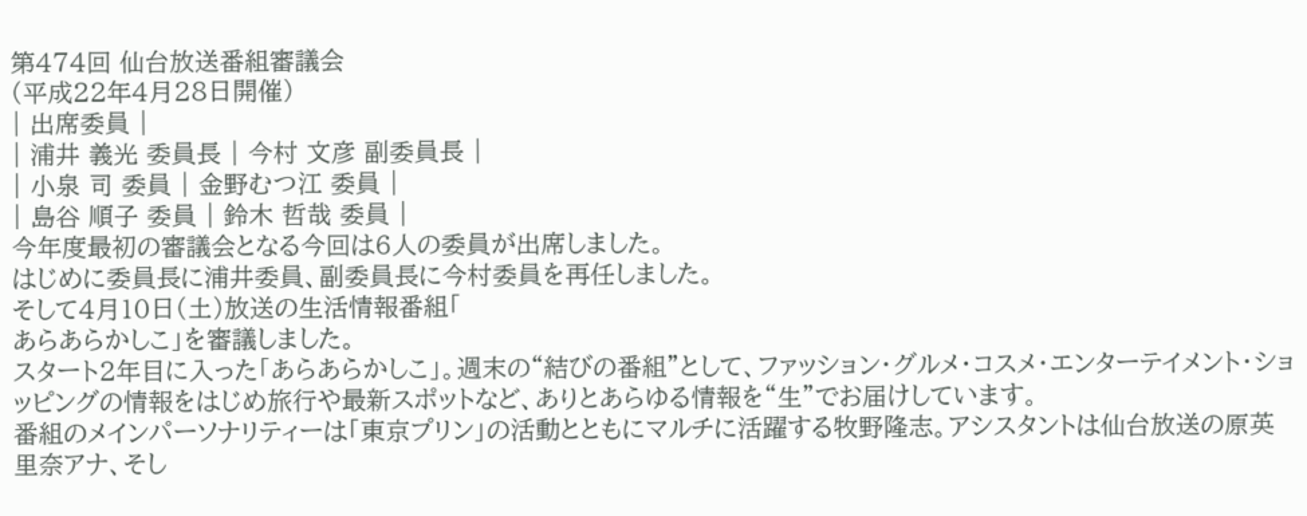第474回 仙台放送番組審議会
(平成22年4月28日開催)
| 出席委員 |
| 浦井 義光 委員長 | 今村 文彦 副委員長 |
| 小泉 司 委員 | 金野むつ江 委員 |
| 島谷 順子 委員 | 鈴木 哲哉 委員 |
今年度最初の審議会となる今回は6人の委員が出席しました。
はじめに委員長に浦井委員、副委員長に今村委員を再任しました。
そして4月10日(土)放送の生活情報番組「
あらあらかしこ」を審議しました。
スタート2年目に入った「あらあらかしこ」。週末の“結びの番組”として、ファッション・グルメ・コスメ・エンターテイメント・ショッピングの情報をはじめ旅行や最新スポットなど、ありとあらゆる情報を“生”でお届けしています。
番組のメインパーソナリティーは「東京プリン」の活動とともにマルチに活躍する牧野隆志。アシスタントは仙台放送の原英里奈アナ、そし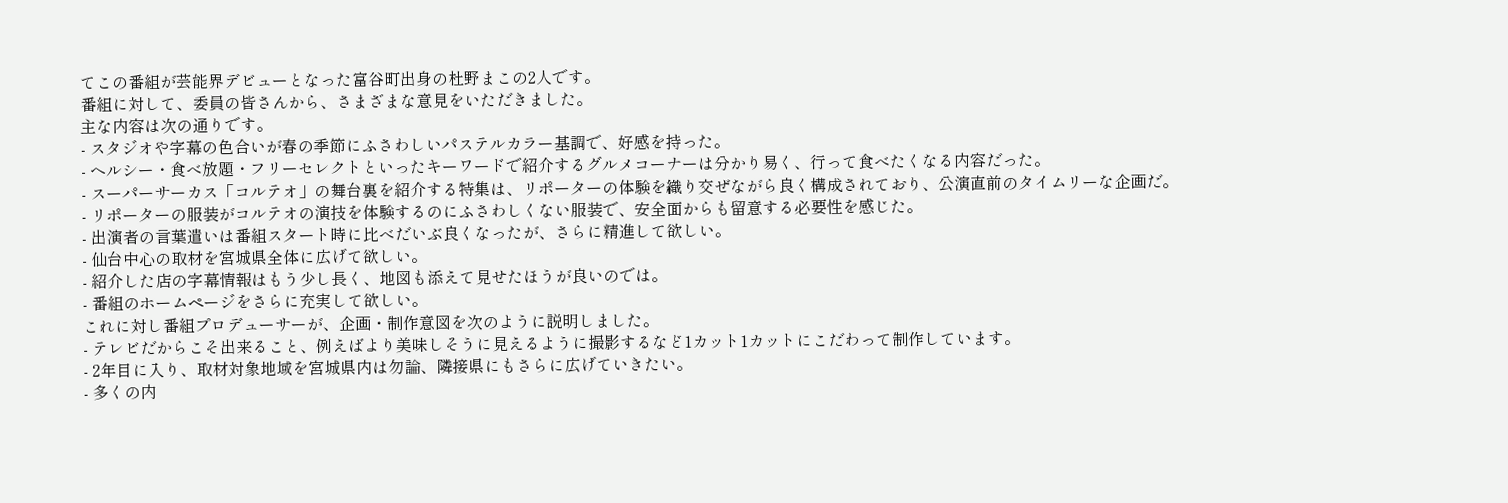てこの番組が芸能界デビューとなった富谷町出身の杜野まこの2人です。
番組に対して、委員の皆さんから、さまざまな意見をいただきました。
主な内容は次の通りです。
- スタジオや字幕の色合いが春の季節にふさわしいパステルカラー基調で、好感を持った。
- ヘルシー・食べ放題・フリーセレクトといったキーワードで紹介するグルメコーナーは分かり易く、行って食べたくなる内容だった。
- スーパーサーカス「コルテオ」の舞台裏を紹介する特集は、リポーターの体験を織り交ぜながら良く構成されており、公演直前のタイムリーな企画だ。
- リポーターの服装がコルテオの演技を体験するのにふさわしくない服装で、安全面からも留意する必要性を感じた。
- 出演者の言葉遣いは番組スタート時に比べだいぶ良くなったが、さらに精進して欲しい。
- 仙台中心の取材を宮城県全体に広げて欲しい。
- 紹介した店の字幕情報はもう少し長く、地図も添えて見せたほうが良いのでは。
- 番組のホームページをさらに充実して欲しい。
これに対し番組プロデューサーが、企画・制作意図を次のように説明しました。
- テレビだからこそ出来ること、例えばより美味しそうに見えるように撮影するなど1カット1カットにこだわって制作しています。
- 2年目に入り、取材対象地域を宮城県内は勿論、隣接県にもさらに広げていきたい。
- 多くの内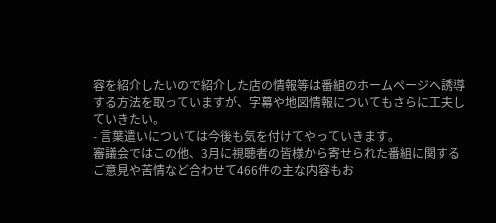容を紹介したいので紹介した店の情報等は番組のホームページへ誘導する方法を取っていますが、字幕や地図情報についてもさらに工夫していきたい。
- 言葉遣いについては今後も気を付けてやっていきます。
審議会ではこの他、3月に視聴者の皆様から寄せられた番組に関するご意見や苦情など合わせて466件の主な内容もお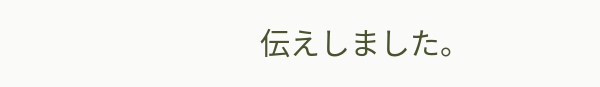伝えしました。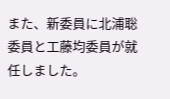また、新委員に北浦聡委員と工藤均委員が就任しました。